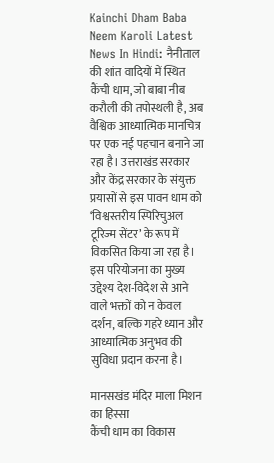Kainchi Dham Baba Neem Karoli Latest News In Hindi: नैनीताल की शांत वादियों में स्थित कैंची धाम, जो बाबा नीब करौली की तपोस्थली है, अब वैश्विक आध्यात्मिक मानचित्र पर एक नई पहचान बनाने जा रहा है। उत्तराखंड सरकार और केंद्र सरकार के संयुक्त प्रयासों से इस पावन धाम को ‘विश्वस्तरीय स्पिरिचुअल टूरिज्म सेंटर’ के रूप में विकसित किया जा रहा है। इस परियोजना का मुख्य उद्देश्य देश-विदेश से आने वाले भक्तों को न केवल दर्शन, बल्कि गहरे ध्यान और आध्यात्मिक अनुभव की सुविधा प्रदान करना है।

मानसखंड मंदिर माला मिशन का हिस्सा
कैंची धाम का विकास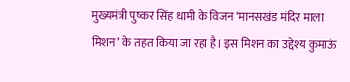मुख्यमंत्री पुष्कर सिंह धामी के विजन ‘मानसखंड मंदिर माला मिशन’ के तहत किया जा रहा है। इस मिशन का उद्देश्य कुमाऊं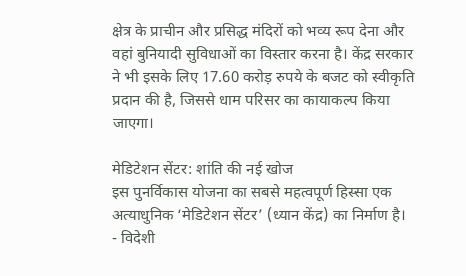क्षेत्र के प्राचीन और प्रसिद्ध मंदिरों को भव्य रूप देना और वहां बुनियादी सुविधाओं का विस्तार करना है। केंद्र सरकार ने भी इसके लिए 17.60 करोड़ रुपये के बजट को स्वीकृति प्रदान की है, जिससे धाम परिसर का कायाकल्प किया जाएगा।

मेडिटेशन सेंटर: शांति की नई खोज
इस पुनर्विकास योजना का सबसे महत्वपूर्ण हिस्सा एक अत्याधुनिक ‘मेडिटेशन सेंटर’ (ध्यान केंद्र) का निर्माण है।
- विदेशी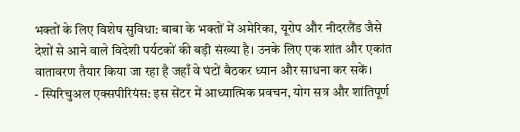भक्तों के लिए विशेष सुविधा: बाबा के भक्तों में अमेरिका, यूरोप और नीदरलैंड जैसे देशों से आने वाले विदेशी पर्यटकों की बड़ी संख्या है। उनके लिए एक शांत और एकांत वातावरण तैयार किया जा रहा है जहाँ वे घंटों बैठकर ध्यान और साधना कर सकें।
- स्पिरिचुअल एक्सपीरियंस: इस सेंटर में आध्यात्मिक प्रवचन, योग सत्र और शांतिपूर्ण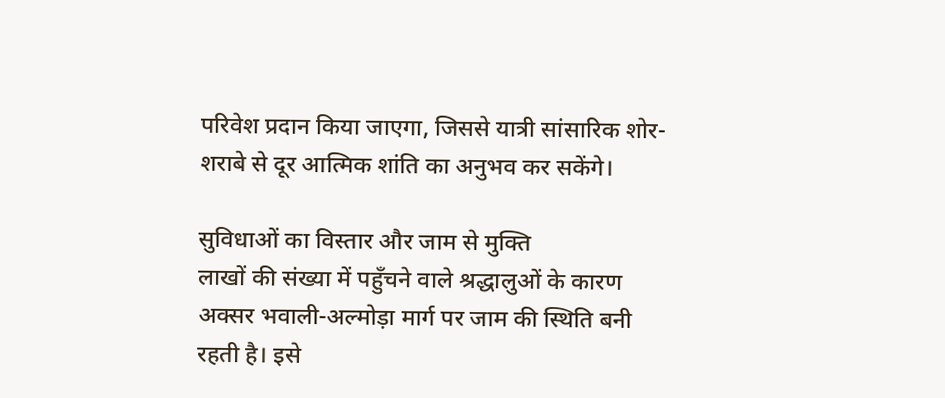परिवेश प्रदान किया जाएगा, जिससे यात्री सांसारिक शोर-शराबे से दूर आत्मिक शांति का अनुभव कर सकेंगे।

सुविधाओं का विस्तार और जाम से मुक्ति
लाखों की संख्या में पहुँचने वाले श्रद्धालुओं के कारण अक्सर भवाली-अल्मोड़ा मार्ग पर जाम की स्थिति बनी रहती है। इसे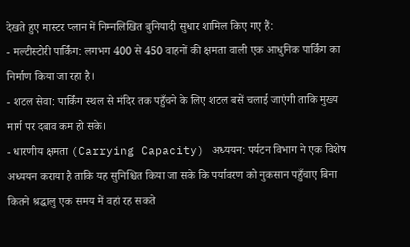देखते हुए मास्टर प्लान में निम्नलिखित बुनियादी सुधार शामिल किए गए हैं:
- मल्टीस्टोरी पार्किंग: लगभग 400 से 450 वाहनों की क्षमता वाली एक आधुनिक पार्किंग का निर्माण किया जा रहा है।
- शटल सेवा: पार्किंग स्थल से मंदिर तक पहुँचने के लिए शटल बसें चलाई जाएंगी ताकि मुख्य मार्ग पर दबाव कम हो सके।
- धारणीय क्षमता (Carrying Capacity) अध्ययन: पर्यटन विभाग ने एक विशेष अध्ययन कराया है ताकि यह सुनिश्चित किया जा सके कि पर्यावरण को नुकसान पहुँचाए बिना कितने श्रद्धालु एक समय में वहां रह सकते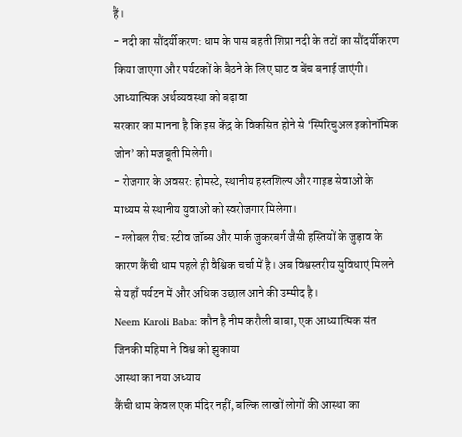हैं।
- नदी का सौंदर्यीकरण: धाम के पास बहती शिप्रा नदी के तटों का सौंदर्यीकरण किया जाएगा और पर्यटकों के बैठने के लिए घाट व बेंच बनाई जाएंगी।
आध्यात्मिक अर्थव्यवस्था को बढ़ावा
सरकार का मानना है कि इस केंद्र के विकसित होने से ‘स्पिरिचुअल इकोनॉमिक जोन’ को मजबूती मिलेगी।
- रोजगार के अवसर: होमस्टे, स्थानीय हस्तशिल्प और गाइड सेवाओं के माध्यम से स्थानीय युवाओं को स्वरोजगार मिलेगा।
- ग्लोबल रीच: स्टीव जॉब्स और मार्क जुकरबर्ग जैसी हस्तियों के जुड़ाव के कारण कैंची धाम पहले ही वैश्विक चर्चा में है। अब विश्वस्तरीय सुविधाएं मिलने से यहाँ पर्यटन में और अधिक उछाल आने की उम्मीद है।
Neem Karoli Baba: कौन है नीम करौली बाबा, एक आध्यात्मिक संत जिनकी महिमा ने विश्व को झुकाया
आस्था का नया अध्याय
कैंची धाम केवल एक मंदिर नहीं, बल्कि लाखों लोगों की आस्था का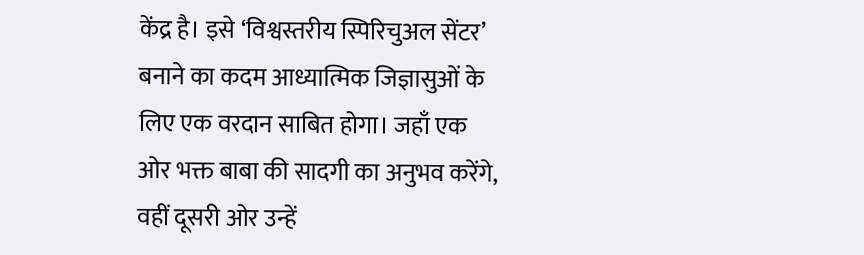केंद्र है। इसे ‘विश्वस्तरीय स्पिरिचुअल सेंटर’ बनाने का कदम आध्यात्मिक जिज्ञासुओं के लिए एक वरदान साबित होगा। जहाँ एक ओर भक्त बाबा की सादगी का अनुभव करेंगे, वहीं दूसरी ओर उन्हें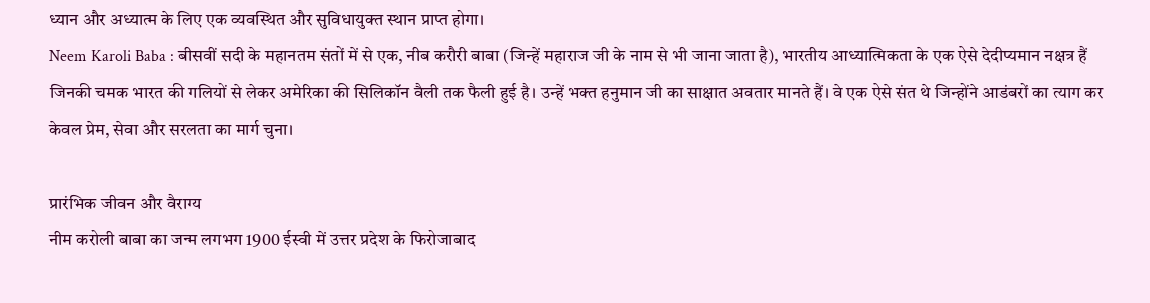ध्यान और अध्यात्म के लिए एक व्यवस्थित और सुविधायुक्त स्थान प्राप्त होगा।
Neem Karoli Baba : बीसवीं सदी के महानतम संतों में से एक, नीब करौरी बाबा (जिन्हें महाराज जी के नाम से भी जाना जाता है), भारतीय आध्यात्मिकता के एक ऐसे देदीप्यमान नक्षत्र हैं जिनकी चमक भारत की गलियों से लेकर अमेरिका की सिलिकॉन वैली तक फैली हुई है। उन्हें भक्त हनुमान जी का साक्षात अवतार मानते हैं। वे एक ऐसे संत थे जिन्होंने आडंबरों का त्याग कर केवल प्रेम, सेवा और सरलता का मार्ग चुना।

प्रारंभिक जीवन और वैराग्य
नीम करोली बाबा का जन्म लगभग 1900 ईस्वी में उत्तर प्रदेश के फिरोजाबाद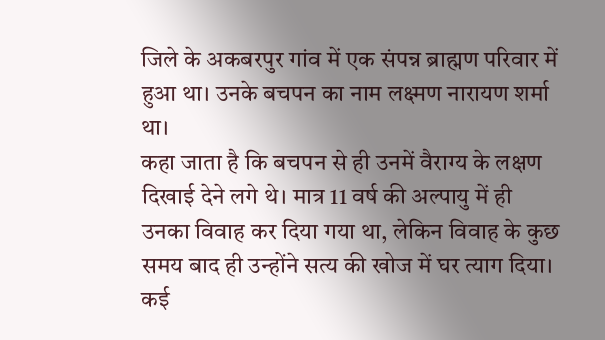जिले के अकबरपुर गांव में एक संपन्न ब्राह्मण परिवार में हुआ था। उनके बचपन का नाम लक्ष्मण नारायण शर्मा था।
कहा जाता है कि बचपन से ही उनमें वैराग्य के लक्षण दिखाई देने लगे थे। मात्र 11 वर्ष की अल्पायु में ही उनका विवाह कर दिया गया था, लेकिन विवाह के कुछ समय बाद ही उन्होंने सत्य की खोज में घर त्याग दिया। कई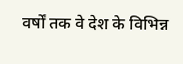वर्षों तक वे देश के विभिन्न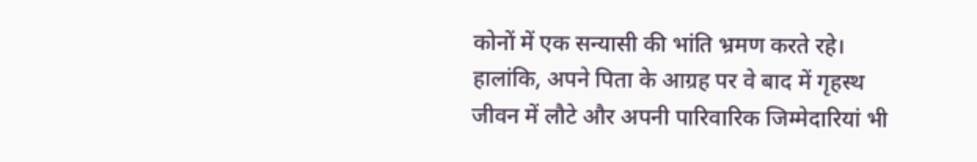कोनों में एक सन्यासी की भांति भ्रमण करते रहे। हालांकि, अपने पिता के आग्रह पर वे बाद में गृहस्थ जीवन में लौटे और अपनी पारिवारिक जिम्मेदारियां भी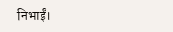निभाईं।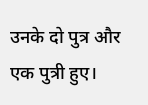उनके दो पुत्र और एक पुत्री हुए।